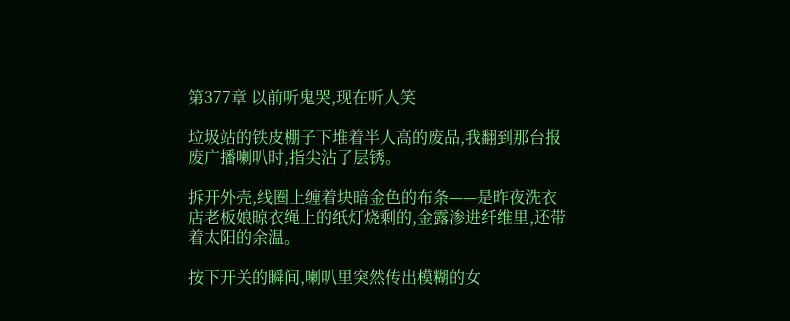第377章 以前听鬼哭,现在听人笑

垃圾站的铁皮棚子下堆着半人高的废品,我翻到那台报废广播喇叭时,指尖沾了层锈。

拆开外壳,线圈上缠着块暗金色的布条——是昨夜洗衣店老板娘晾衣绳上的纸灯烧剩的,金露渗进纤维里,还带着太阳的余温。

按下开关的瞬间,喇叭里突然传出模糊的女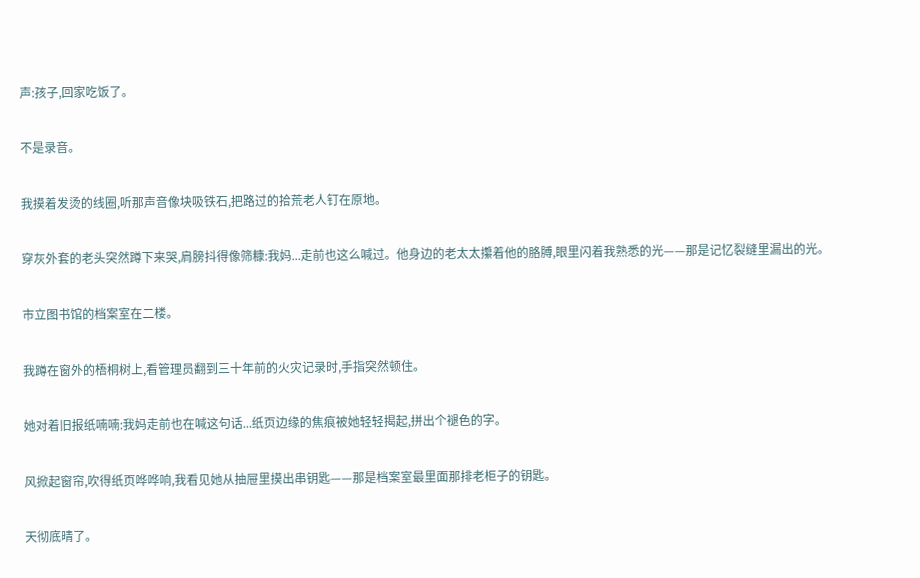声:孩子,回家吃饭了。

不是录音。

我摸着发烫的线圈,听那声音像块吸铁石,把路过的拾荒老人钉在原地。

穿灰外套的老头突然蹲下来哭,肩膀抖得像筛糠:我妈...走前也这么喊过。他身边的老太太攥着他的胳膊,眼里闪着我熟悉的光——那是记忆裂缝里漏出的光。

市立图书馆的档案室在二楼。

我蹲在窗外的梧桐树上,看管理员翻到三十年前的火灾记录时,手指突然顿住。

她对着旧报纸喃喃:我妈走前也在喊这句话...纸页边缘的焦痕被她轻轻揭起,拼出个褪色的字。

风掀起窗帘,吹得纸页哗哗响,我看见她从抽屉里摸出串钥匙——那是档案室最里面那排老柜子的钥匙。

天彻底晴了。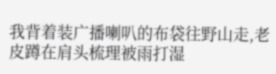我背着装广播喇叭的布袋往野山走,老皮蹲在肩头梳理被雨打湿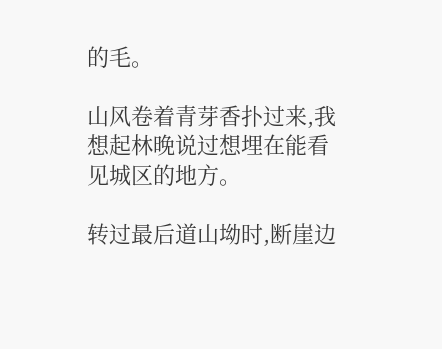的毛。

山风卷着青芽香扑过来,我想起林晚说过想埋在能看见城区的地方。

转过最后道山坳时,断崖边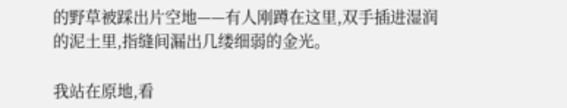的野草被踩出片空地——有人刚蹲在这里,双手插进湿润的泥土里,指缝间漏出几缕细弱的金光。

我站在原地,看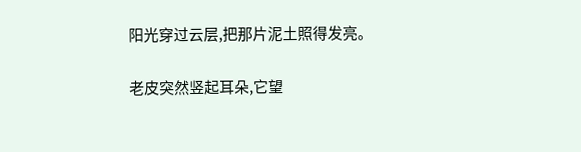阳光穿过云层,把那片泥土照得发亮。

老皮突然竖起耳朵,它望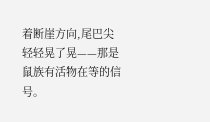着断崖方向,尾巴尖轻轻晃了晃——那是鼠族有活物在等的信号。